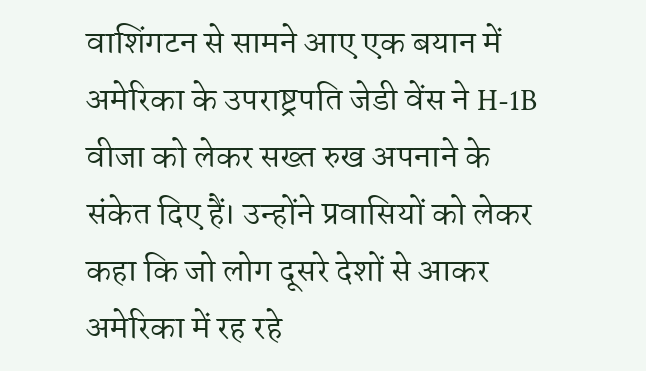वाशिंगटन से सामने आए एक बयान में अमेरिका के उपराष्ट्रपति जेडी वेंस ने H-1B वीजा को लेकर सख्त रुख अपनाने के संकेत दिए हैं। उन्होंने प्रवासियों को लेकर कहा कि जो लोग दूसरे देशों से आकर अमेरिका में रह रहे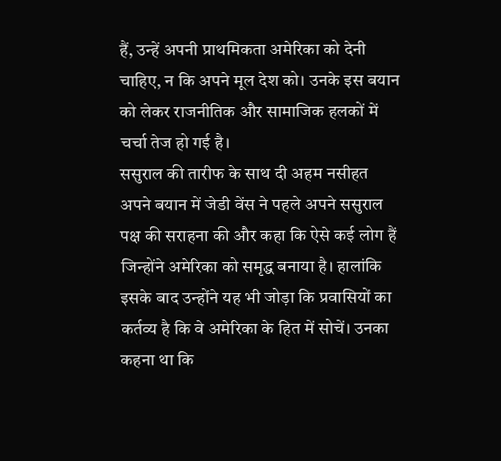हैं, उन्हें अपनी प्राथमिकता अमेरिका को देनी चाहिए, न कि अपने मूल देश को। उनके इस बयान को लेकर राजनीतिक और सामाजिक हलकों में चर्चा तेज हो गई है।
ससुराल की तारीफ के साथ दी अहम नसीहत
अपने बयान में जेडी वेंस ने पहले अपने ससुराल पक्ष की सराहना की और कहा कि ऐसे कई लोग हैं जिन्होंने अमेरिका को समृद्ध बनाया है। हालांकि इसके बाद उन्होंने यह भी जोड़ा कि प्रवासियों का कर्तव्य है कि वे अमेरिका के हित में सोचें। उनका कहना था कि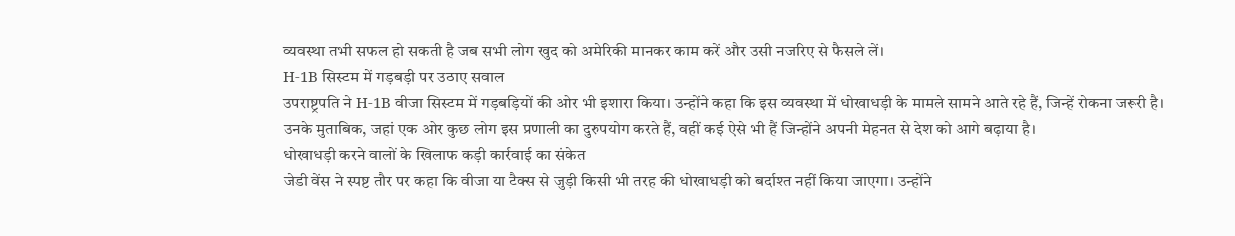व्यवस्था तभी सफल हो सकती है जब सभी लोग खुद को अमेरिकी मानकर काम करें और उसी नजरिए से फैसले लें।
H-1B सिस्टम में गड़बड़ी पर उठाए सवाल
उपराष्ट्रपति ने H-1B वीजा सिस्टम में गड़बड़ियों की ओर भी इशारा किया। उन्होंने कहा कि इस व्यवस्था में धोखाधड़ी के मामले सामने आते रहे हैं, जिन्हें रोकना जरूरी है। उनके मुताबिक, जहां एक ओर कुछ लोग इस प्रणाली का दुरुपयोग करते हैं, वहीं कई ऐसे भी हैं जिन्होंने अपनी मेहनत से देश को आगे बढ़ाया है।
धोखाधड़ी करने वालों के खिलाफ कड़ी कार्रवाई का संकेत
जेडी वेंस ने स्पष्ट तौर पर कहा कि वीजा या टैक्स से जुड़ी किसी भी तरह की धोखाधड़ी को बर्दाश्त नहीं किया जाएगा। उन्होंने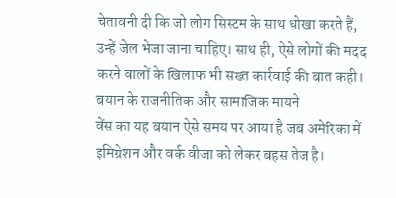चेतावनी दी कि जो लोग सिस्टम के साथ धोखा करते हैं, उन्हें जेल भेजा जाना चाहिए। साथ ही, ऐसे लोगों की मदद करने वालों के खिलाफ भी सख्त कार्रवाई की बात कही।
बयान के राजनीतिक और सामाजिक मायने
वेंस का यह बयान ऐसे समय पर आया है जब अमेरिका में इमिग्रेशन और वर्क वीजा को लेकर बहस तेज है।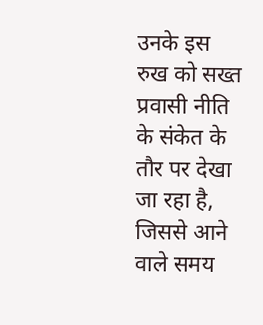उनके इस रुख को सख्त प्रवासी नीति के संकेत के तौर पर देखा जा रहा है, जिससे आने वाले समय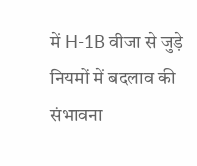में H-1B वीजा से जुड़े नियमों में बदलाव की संभावना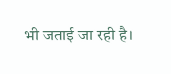भी जताई जा रही है।